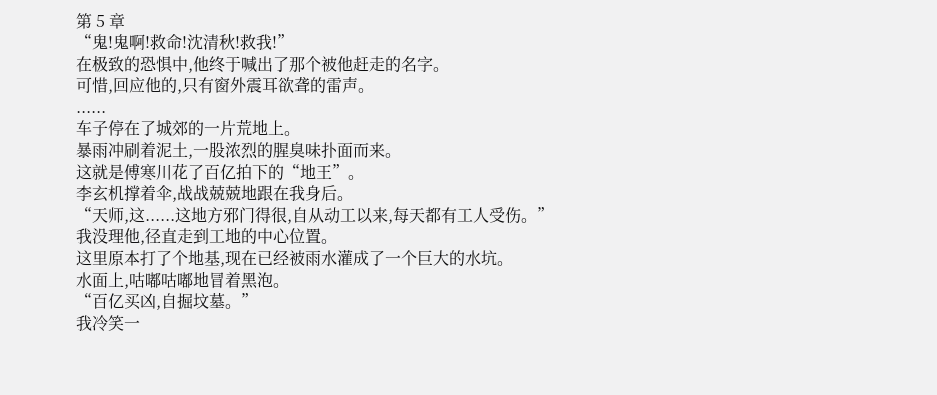第 5 章
“鬼!鬼啊!救命!沈清秋!救我!”
在极致的恐惧中,他终于喊出了那个被他赶走的名字。
可惜,回应他的,只有窗外震耳欲聋的雷声。
......
车子停在了城郊的一片荒地上。
暴雨冲刷着泥土,一股浓烈的腥臭味扑面而来。
这就是傅寒川花了百亿拍下的“地王”。
李玄机撑着伞,战战兢兢地跟在我身后。
“天师,这......这地方邪门得很,自从动工以来,每天都有工人受伤。”
我没理他,径直走到工地的中心位置。
这里原本打了个地基,现在已经被雨水灌成了一个巨大的水坑。
水面上,咕嘟咕嘟地冒着黑泡。
“百亿买凶,自掘坟墓。”
我冷笑一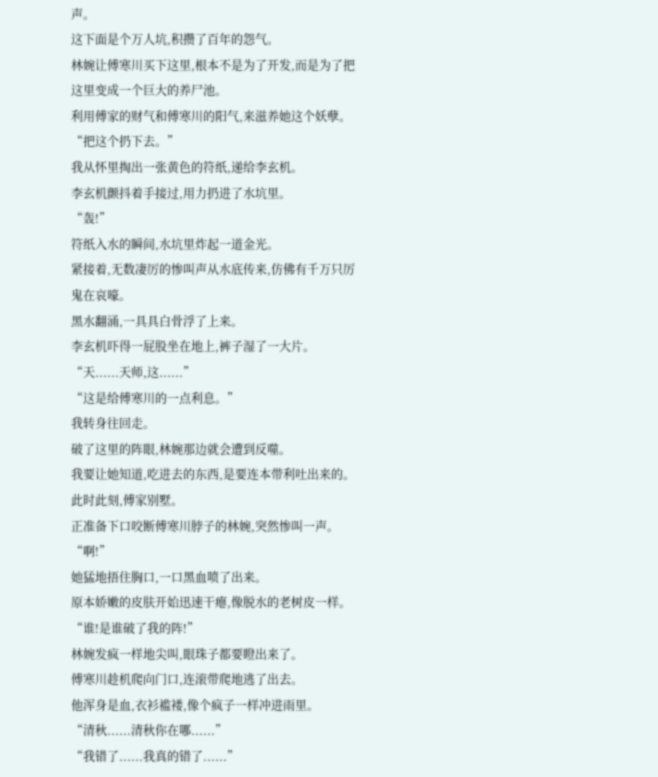声。
这下面是个万人坑,积攒了百年的怨气。
林婉让傅寒川买下这里,根本不是为了开发,而是为了把这里变成一个巨大的养尸池。
利用傅家的财气和傅寒川的阳气,来滋养她这个妖孽。
“把这个扔下去。”
我从怀里掏出一张黄色的符纸,递给李玄机。
李玄机颤抖着手接过,用力扔进了水坑里。
“轰!”
符纸入水的瞬间,水坑里炸起一道金光。
紧接着,无数凄厉的惨叫声从水底传来,仿佛有千万只厉鬼在哀嚎。
黑水翻涌,一具具白骨浮了上来。
李玄机吓得一屁股坐在地上,裤子湿了一大片。
“天......天师,这......”
“这是给傅寒川的一点利息。”
我转身往回走。
破了这里的阵眼,林婉那边就会遭到反噬。
我要让她知道,吃进去的东西,是要连本带利吐出来的。
此时此刻,傅家别墅。
正准备下口咬断傅寒川脖子的林婉,突然惨叫一声。
“啊!”
她猛地捂住胸口,一口黑血喷了出来。
原本娇嫩的皮肤开始迅速干瘪,像脱水的老树皮一样。
“谁!是谁破了我的阵!”
林婉发疯一样地尖叫,眼珠子都要瞪出来了。
傅寒川趁机爬向门口,连滚带爬地逃了出去。
他浑身是血,衣衫褴褛,像个疯子一样冲进雨里。
“清秋......清秋你在哪......”
“我错了......我真的错了......”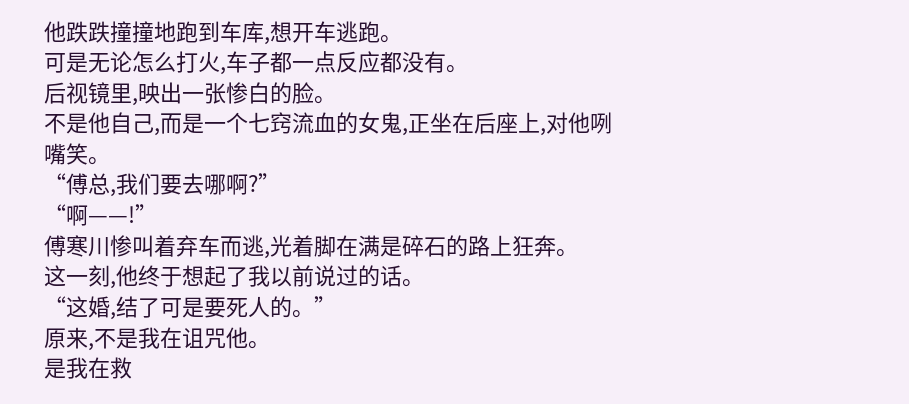他跌跌撞撞地跑到车库,想开车逃跑。
可是无论怎么打火,车子都一点反应都没有。
后视镜里,映出一张惨白的脸。
不是他自己,而是一个七窍流血的女鬼,正坐在后座上,对他咧嘴笑。
“傅总,我们要去哪啊?”
“啊——!”
傅寒川惨叫着弃车而逃,光着脚在满是碎石的路上狂奔。
这一刻,他终于想起了我以前说过的话。
“这婚,结了可是要死人的。”
原来,不是我在诅咒他。
是我在救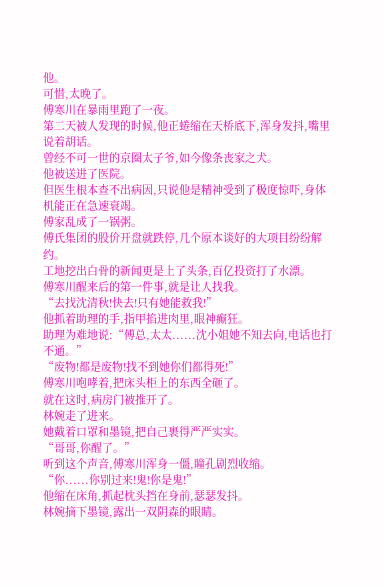他。
可惜,太晚了。
傅寒川在暴雨里跑了一夜。
第二天被人发现的时候,他正蜷缩在天桥底下,浑身发抖,嘴里说着胡话。
曾经不可一世的京圈太子爷,如今像条丧家之犬。
他被送进了医院。
但医生根本查不出病因,只说他是精神受到了极度惊吓,身体机能正在急速衰竭。
傅家乱成了一锅粥。
傅氏集团的股价开盘就跌停,几个原本谈好的大项目纷纷解约。
工地挖出白骨的新闻更是上了头条,百亿投资打了水漂。
傅寒川醒来后的第一件事,就是让人找我。
“去找沈清秋!快去!只有她能救我!”
他抓着助理的手,指甲掐进肉里,眼神癫狂。
助理为难地说:“傅总,太太......沈小姐她不知去向,电话也打不通。”
“废物!都是废物!找不到她你们都得死!”
傅寒川咆哮着,把床头柜上的东西全砸了。
就在这时,病房门被推开了。
林婉走了进来。
她戴着口罩和墨镜,把自己裹得严严实实。
“哥哥,你醒了。”
听到这个声音,傅寒川浑身一僵,瞳孔剧烈收缩。
“你......你别过来!鬼!你是鬼!”
他缩在床角,抓起枕头挡在身前,瑟瑟发抖。
林婉摘下墨镜,露出一双阴森的眼睛。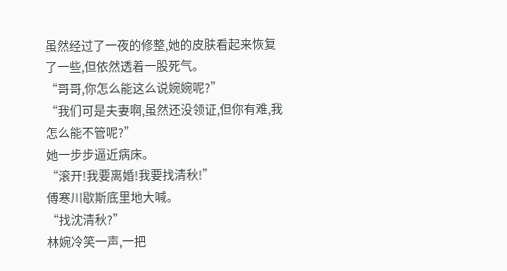虽然经过了一夜的修整,她的皮肤看起来恢复了一些,但依然透着一股死气。
“哥哥,你怎么能这么说婉婉呢?”
“我们可是夫妻啊,虽然还没领证,但你有难,我怎么能不管呢?”
她一步步逼近病床。
“滚开!我要离婚!我要找清秋!”
傅寒川歇斯底里地大喊。
“找沈清秋?”
林婉冷笑一声,一把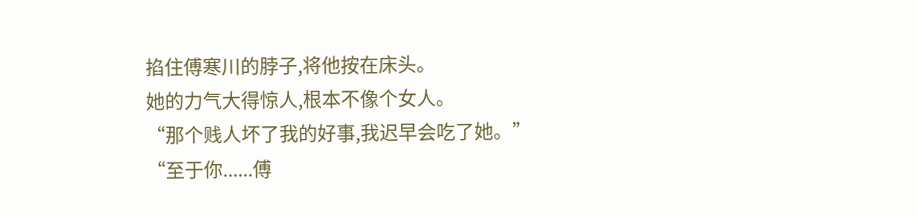掐住傅寒川的脖子,将他按在床头。
她的力气大得惊人,根本不像个女人。
“那个贱人坏了我的好事,我迟早会吃了她。”
“至于你......傅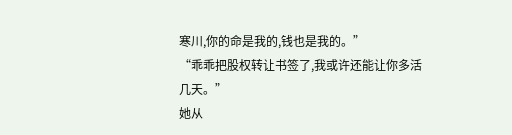寒川,你的命是我的,钱也是我的。”
“乖乖把股权转让书签了,我或许还能让你多活几天。”
她从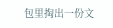包里掏出一份文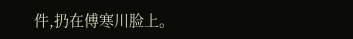件,扔在傅寒川脸上。